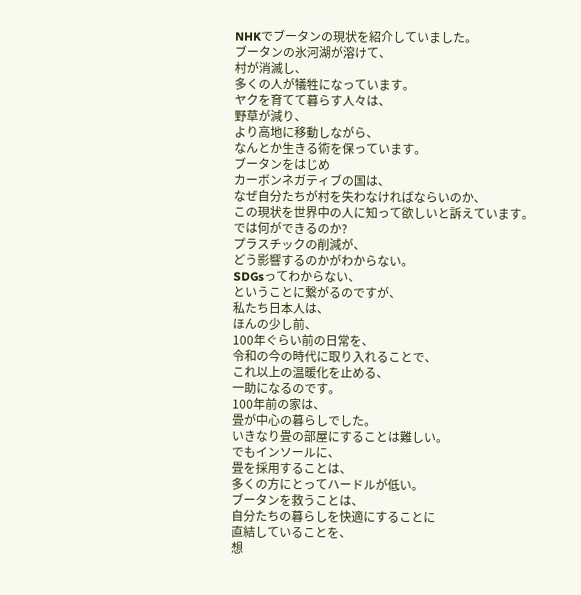NHKでブータンの現状を紹介していました。
ブータンの氷河湖が溶けて、
村が消滅し、
多くの人が犠牲になっています。
ヤクを育てて暮らす人々は、
野草が減り、
より高地に移動しながら、
なんとか生きる術を保っています。
ブータンをはじめ
カーボンネガティブの国は、
なぜ自分たちが村を失わなければならいのか、
この現状を世界中の人に知って欲しいと訴えています。
では何ができるのか?
プラスチックの削減が、
どう影響するのかがわからない。
SDGsってわからない、
ということに繋がるのですが、
私たち日本人は、
ほんの少し前、
100年ぐらい前の日常を、
令和の今の時代に取り入れることで、
これ以上の温暖化を止める、
一助になるのです。
100年前の家は、
畳が中心の暮らしでした。
いきなり畳の部屋にすることは難しい。
でもインソールに、
畳を採用することは、
多くの方にとってハードルが低い。
ブータンを救うことは、
自分たちの暮らしを快適にすることに
直結していることを、
想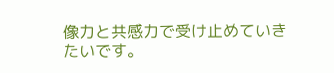像力と共感力で受け止めていきたいです。